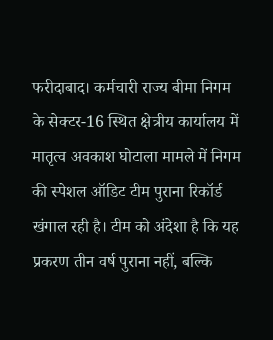फरीदाबाद। कर्मचारी राज्य बीमा निगम के सेक्टर-16 स्थित क्षेत्रीय कार्यालय में मातृत्व अवकाश घोटाला मामले में निगम की स्पेशल ऑडिट टीम पुराना रिकॉर्ड खंगाल रही है। टीम को अंदेशा है कि यह प्रकरण तीन वर्ष पुराना नहीं, बल्कि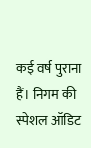कई वर्ष पुराना हैं। निगम की स्पेशल ऑडिट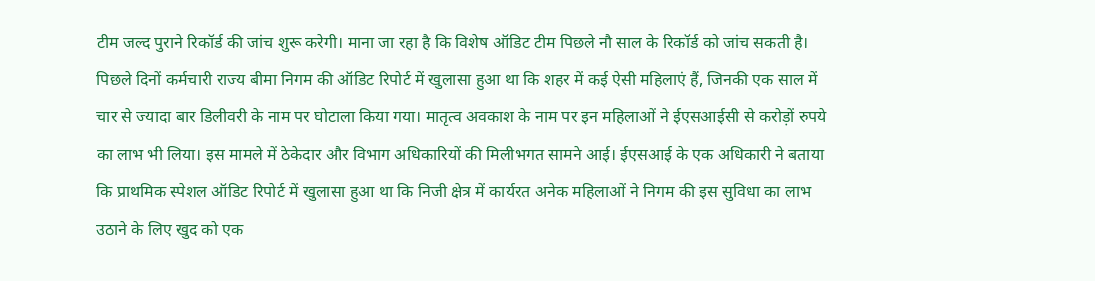टीम जल्द पुराने रिकॉर्ड की जांच शुरू करेगी। माना जा रहा है कि विशेष ऑडिट टीम पिछले नौ साल के रिकॉर्ड को जांच सकती है।
पिछले दिनों कर्मचारी राज्य बीमा निगम की ऑडिट रिपोर्ट में खुलासा हुआ था कि शहर में कई ऐसी महिलाएं हैं, जिनकी एक साल में चार से ज्यादा बार डिलीवरी के नाम पर घोटाला किया गया। मातृत्व अवकाश के नाम पर इन महिलाओं ने ईएसआईसी से करोड़ों रुपये का लाभ भी लिया। इस मामले में ठेकेदार और विभाग अधिकारियों की मिलीभगत सामने आई। ईएसआई के एक अधिकारी ने बताया कि प्राथमिक स्पेशल ऑडिट रिपोर्ट में खुलासा हुआ था कि निजी क्षेत्र में कार्यरत अनेक महिलाओं ने निगम की इस सुविधा का लाभ उठाने के लिए खुद को एक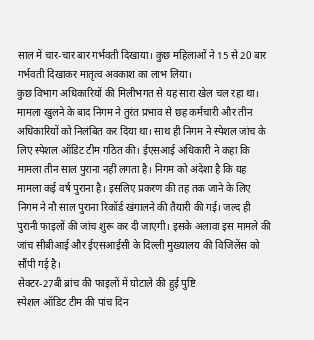साल में चार-चार बार गर्भवती दिखाया। कुछ महिलाओं ने 15 से 20 बार गर्भवती दिखाकर मातृत्व अवकाश का लाभ लिया।
कुछ विभाग अधिकारियों की मिलीभगत से यह सारा खेल चल रहा था। मामला खुलने के बाद निगम ने तुरंत प्रभाव से छह कर्मचारी और तीन अधिकारियों को निलंबित कर दिया था। साथ ही निगम ने स्पेशल जांच के लिए स्पेशल ऑडिट टीम गठित की। ईएसआई अधिकारी ने कहा कि मामला तीन साल पुराना नहीं लगता है। निगम को अंदेशा है कि यह मामला कई वर्ष पुराना है। इसलिए प्रकरण की तह तक जाने के लिए निगम ने नौ साल पुराना रिकॉर्ड खंगालने की तैयारी की गई। जल्द ही पुरानी फाइलों की जांच शुरू कर दी जाएगी। इसके अलावा इस मामले की जांच सीबीआई और ईएसआईसी के दिल्ली मुख्यालय की विजिलेंस को सौंपी गई है।
सेक्टर-27बी ब्रांच की फाइलों में घोटाले की हुई पुष्टि
स्पेशल ऑडिट टीम की पांच दिन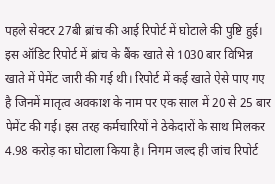पहले सेक्टर 27बी ब्रांच की आई रिपोर्ट में घोटाले की पुष्टि हुई। इस ऑडिट रिपोर्ट में ब्रांच के बैंक खाते से 1030 बार विभिन्न खाते में पेमेंट जारी की गई थी। रिपोर्ट में कई खाते ऐसे पाए गए है जिनमें मातृत्व अवकाश के नाम पर एक साल में 20 से 25 बार पेमेंट की गई। इस तरह कर्मचारियों ने ठेकेदारों के साथ मिलकर 4.98 करोड़ का घोटाला किया है। निगम जल्द ही जांच रिपोर्ट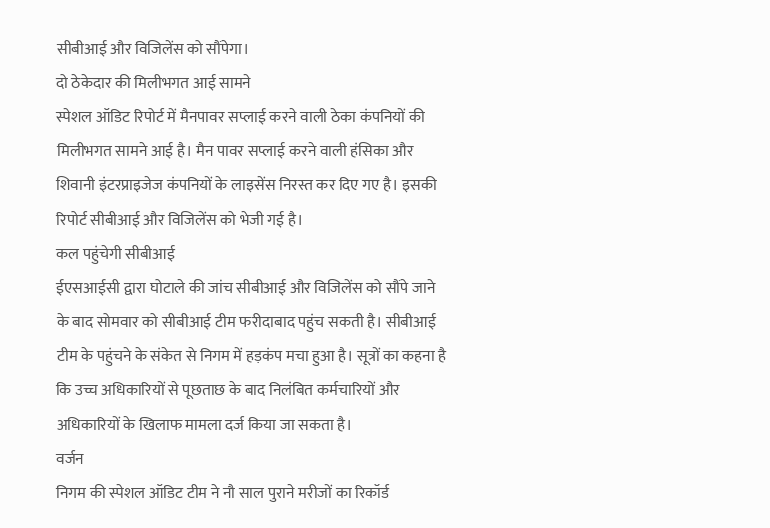सीबीआई और विजिलेंस को सौंपेगा।
दो ठेकेदार की मिलीभगत आई सामने
स्पेशल ऑडिट रिपोर्ट में मैनपावर सप्लाई करने वाली ठेका कंपनियों की मिलीभगत सामने आई है। मैन पावर सप्लाई करने वाली हंसिका और शिवानी इंटरप्राइजेज कंपनियों के लाइसेंस निरस्त कर दिए गए है। इसकी रिपोर्ट सीबीआई और विजिलेंस को भेजी गई है।
कल पहुंचेगी सीबीआई
ईएसआईसी द्वारा घोटाले की जांच सीबीआई और विजिलेंस को सौंपे जाने के बाद सोमवार को सीबीआई टीम फरीदाबाद पहुंच सकती है। सीबीआई टीम के पहुंचने के संकेत से निगम में हड़कंप मचा हुआ है। सूत्रों का कहना है कि उच्च अधिकारियों से पूछताछ के बाद निलंबित कर्मचारियों और अधिकारियों के खिलाफ मामला दर्ज किया जा सकता है।
वर्जन
निगम की स्पेशल ऑडिट टीम ने नौ साल पुराने मरीजों का रिकॉर्ड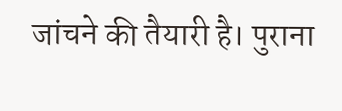जांचने की तैयारी है। पुराना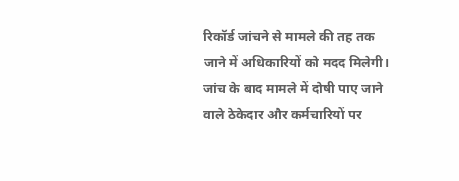रिकॉर्ड जांचने से मामले की तह तक जाने में अधिकारियों को मदद मिलेगी। जांच के बाद मामले में दोषी पाए जाने वाले ठेकेदार और कर्मचारियों पर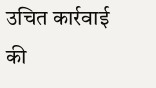उचित कार्रवाई की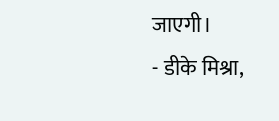जाएगी।
- डीके मिश्रा,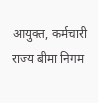आयुक्त, कर्मचारी राज्य बीमा निगम